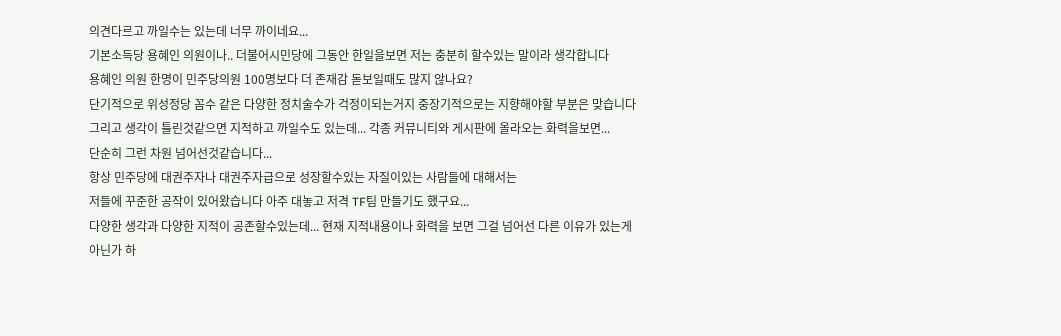의견다르고 까일수는 있는데 너무 까이네요...
기본소득당 용혜인 의원이나.. 더불어시민당에 그동안 한일을보면 저는 충분히 할수있는 말이라 생각합니다
용혜인 의원 한명이 민주당의원 100명보다 더 존재감 돋보일때도 많지 않나요?
단기적으로 위성정당 꼼수 같은 다양한 정치술수가 걱정이되는거지 중장기적으로는 지향해야할 부분은 맞습니다
그리고 생각이 틀린것같으면 지적하고 까일수도 있는데... 각종 커뮤니티와 게시판에 올라오는 화력을보면...
단순히 그런 차원 넘어선것같습니다...
항상 민주당에 대권주자나 대권주자급으로 성장할수있는 자질이있는 사람들에 대해서는
저들에 꾸준한 공작이 있어왔습니다 아주 대놓고 저격 TF팀 만들기도 했구요...
다양한 생각과 다양한 지적이 공존할수있는데... 현재 지적내용이나 화력을 보면 그걸 넘어선 다른 이유가 있는게
아닌가 하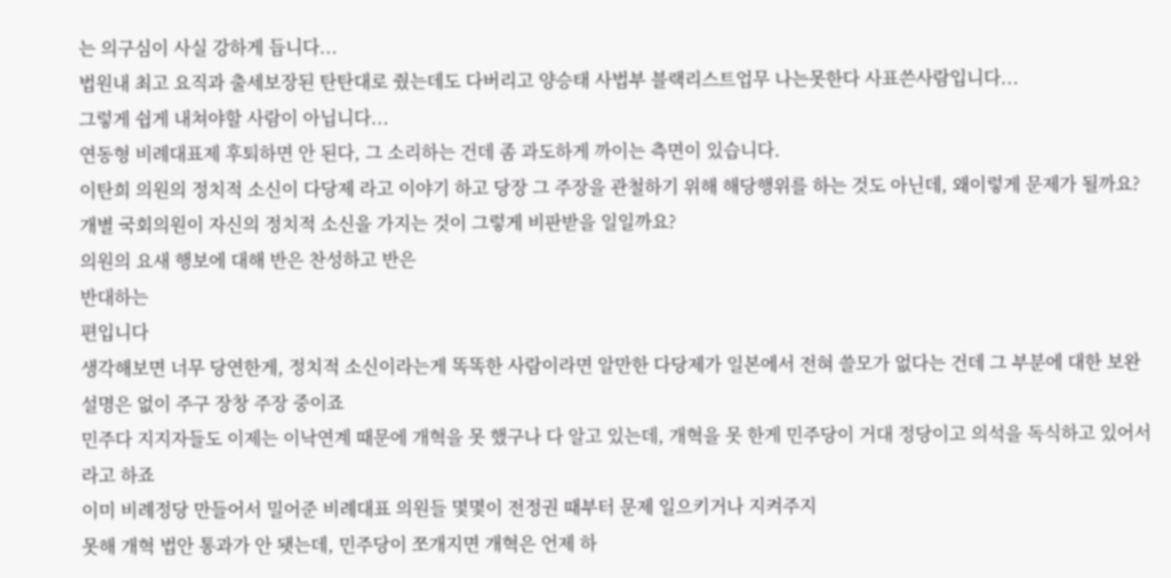는 의구심이 사실 강하게 듭니다...
법원내 최고 요직과 출세보장된 탄탄대로 줬는데도 다버리고 양승태 사법부 블랙리스트업무 나는못한다 사표쓴사람입니다...
그렇게 쉽게 내쳐야할 사람이 아닙니다...
연동형 비례대표제 후퇴하면 안 된다, 그 소리하는 건데 좀 과도하게 까이는 측면이 있습니다.
이탄희 의원의 정치적 소신이 다당제 라고 이야기 하고 당장 그 주장을 관철하기 위해 해당행위를 하는 것도 아닌데, 왜이렇게 문제가 될까요? 개별 국회의원이 자신의 정치적 소신을 가지는 것이 그렇게 비판받을 일일까요?
의원의 요새 행보에 대해 반은 찬성하고 반은
반대하는
편입니다
생각해보면 너무 당연한게, 정치적 소신이라는게 똑똑한 사람이라면 알만한 다당제가 일본에서 전혀 쓸모가 없다는 건데 그 부분에 대한 보완 설명은 없이 주구 장창 주장 중이죠
민주다 지지자들도 이제는 이낙연계 때문에 개혁을 못 했구나 다 알고 있는데, 개혁을 못 한게 민주당이 거대 정당이고 의석을 독식하고 있어서라고 하죠
이미 비례정당 만들어서 밀어준 비례대표 의원들 몇몇이 전정권 때부터 문제 일으키거나 지켜주지
못해 개혁 법안 통과가 안 됏는데, 민주당이 쪼개지면 개혁은 언제 하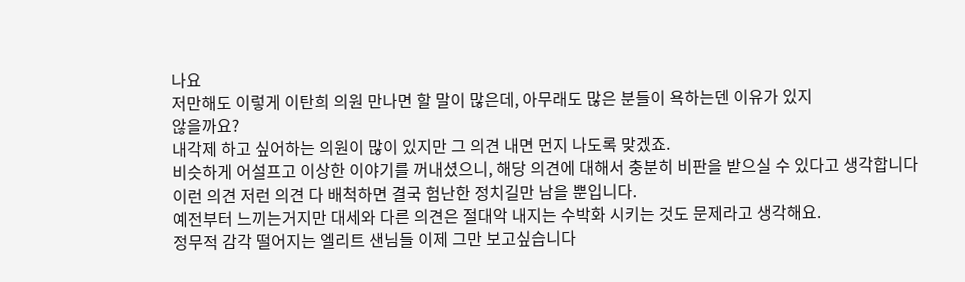나요
저만해도 이렇게 이탄희 의원 만나면 할 말이 많은데, 아무래도 많은 분들이 욕하는덴 이유가 있지
않을까요?
내각제 하고 싶어하는 의원이 많이 있지만 그 의견 내면 먼지 나도록 맞겠죠.
비슷하게 어설프고 이상한 이야기를 꺼내셨으니, 해당 의견에 대해서 충분히 비판을 받으실 수 있다고 생각합니다
이런 의견 저런 의견 다 배척하면 결국 험난한 정치길만 남을 뿐입니다.
예전부터 느끼는거지만 대세와 다른 의견은 절대악 내지는 수박화 시키는 것도 문제라고 생각해요.
정무적 감각 떨어지는 엘리트 샌님들 이제 그만 보고싶습니다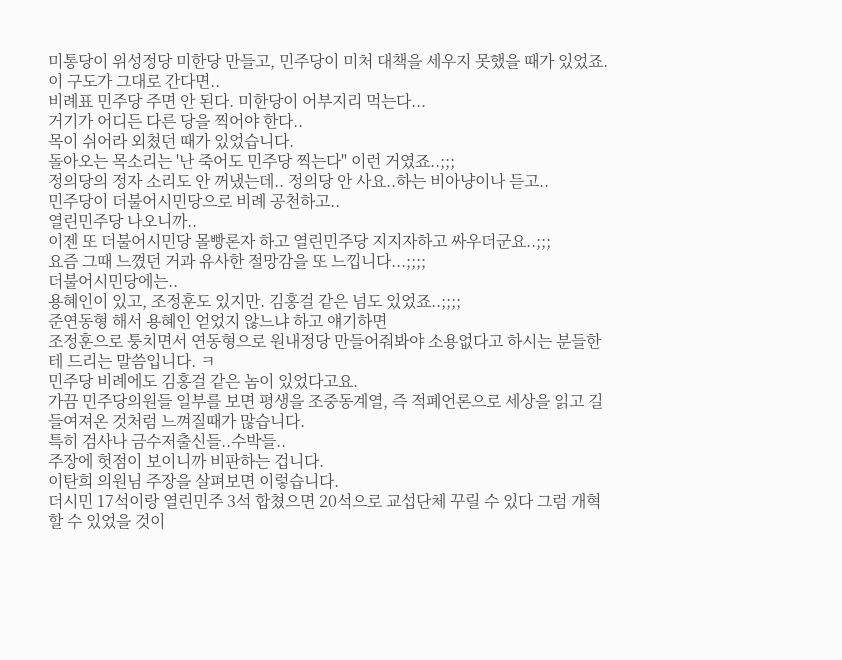미통당이 위성정당 미한당 만들고, 민주당이 미처 대책을 세우지 못했을 때가 있었죠.
이 구도가 그대로 간다면..
비례표 민주당 주면 안 된다. 미한당이 어부지리 먹는다...
거기가 어디든 다른 당을 찍어야 한다..
목이 쉬어라 외쳤던 때가 있었습니다.
돌아오는 목소리는 '난 죽어도 민주당 찍는다" 이런 거였죠..;;;
정의당의 정자 소리도 안 꺼냈는데.. 정의당 안 사요..하는 비아냥이나 듣고..
민주당이 더불어시민당으로 비례 공천하고..
열린민주당 나오니까..
이젠 또 더불어시민당 몰빵론자 하고 열린민주당 지지자하고 싸우더군요..;;;
요즘 그때 느꼈던 거과 유사한 절망감을 또 느낍니다...;;;;
더불어시민당에는..
용혜인이 있고, 조정훈도 있지만. 김홍걸 같은 넘도 있었죠..;;;;
준연동형 해서 용혜인 얻었지 않느냐 하고 얘기하면
조정훈으로 퉁치면서 연동형으로 원내정당 만들어줘봐야 소용없다고 하시는 분들한테 드리는 말씀입니다. ㅋ
민주당 비례에도 김홍걸 같은 놈이 있었다고요.
가끔 민주당의원들 일부를 보면 평생을 조중동계열, 즉 적폐언론으로 세상을 읽고 길들여져온 것처럼 느껴질때가 많습니다.
특히 검사나 금수저출신들..수박들..
주장에 헛점이 보이니까 비판하는 겁니다.
이탄희 의원님 주장을 살펴보면 이렇습니다.
더시민 17석이랑 열린민주 3석 합쳤으면 20석으로 교섭단체 꾸릴 수 있다 그럼 개혁할 수 있었을 것이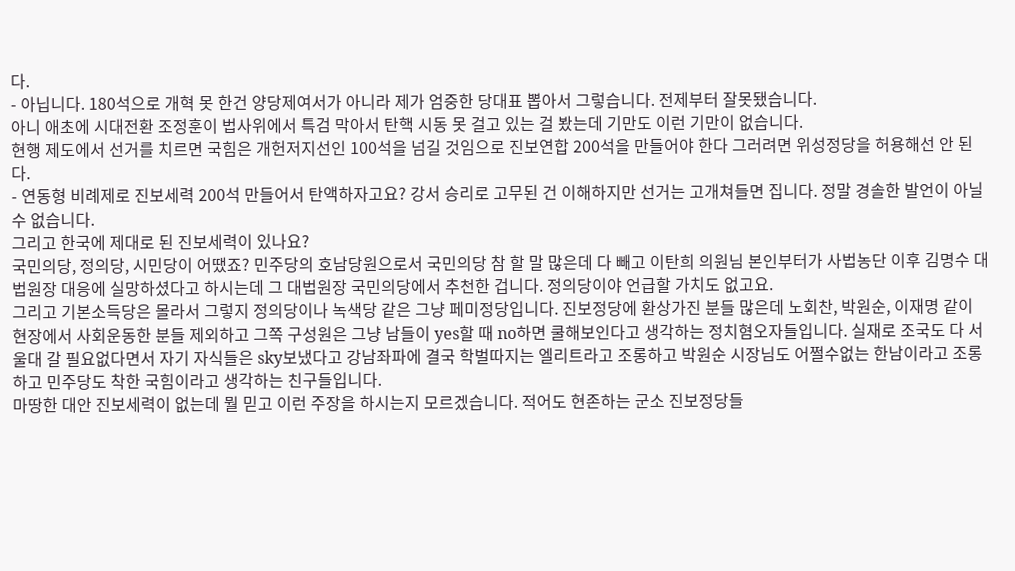다.
- 아닙니다. 180석으로 개혁 못 한건 양당제여서가 아니라 제가 엄중한 당대표 뽑아서 그렇습니다. 전제부터 잘못됐습니다.
아니 애초에 시대전환 조정훈이 법사위에서 특검 막아서 탄핵 시동 못 걸고 있는 걸 봤는데 기만도 이런 기만이 없습니다.
현행 제도에서 선거를 치르면 국힘은 개헌저지선인 100석을 넘길 것임으로 진보연합 200석을 만들어야 한다 그러려면 위성정당을 허용해선 안 된다.
- 연동형 비례제로 진보세력 200석 만들어서 탄액하자고요? 강서 승리로 고무된 건 이해하지만 선거는 고개쳐들면 집니다. 정말 경솔한 발언이 아닐 수 없습니다.
그리고 한국에 제대로 된 진보세력이 있나요?
국민의당, 정의당, 시민당이 어땠죠? 민주당의 호남당원으로서 국민의당 참 할 말 많은데 다 빼고 이탄희 의원님 본인부터가 사법농단 이후 김명수 대법원장 대응에 실망하셨다고 하시는데 그 대법원장 국민의당에서 추천한 겁니다. 정의당이야 언급할 가치도 없고요.
그리고 기본소득당은 몰라서 그렇지 정의당이나 녹색당 같은 그냥 페미정당입니다. 진보정당에 환상가진 분들 많은데 노회찬, 박원순, 이재명 같이 현장에서 사회운동한 분들 제외하고 그쪽 구성원은 그냥 남들이 yes할 때 no하면 쿨해보인다고 생각하는 정치혐오자들입니다. 실재로 조국도 다 서울대 갈 필요없다면서 자기 자식들은 sky보냈다고 강남좌파에 결국 학벌따지는 엘리트라고 조롱하고 박원순 시장님도 어쩔수없는 한남이라고 조롱하고 민주당도 착한 국힘이라고 생각하는 친구들입니다.
마땅한 대안 진보세력이 없는데 뭘 믿고 이런 주장을 하시는지 모르겠습니다. 적어도 현존하는 군소 진보정당들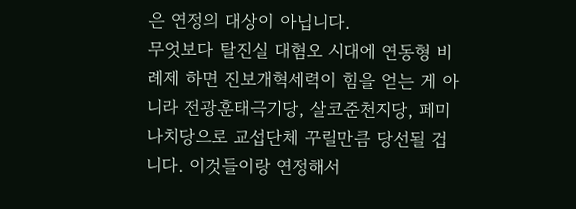은 연정의 대상이 아닙니다.
무엇보다 탈진실 대혐오 시대에 연동형 비례제 하면 진보개혁세력이 힘을 얻는 게 아니라 전광훈태극기당, 살코준천지당, 페미나치당으로 교섭단체 꾸릴만큼 당선될 겁니다. 이것들이랑 연정해서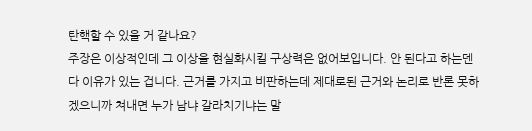탄핵할 수 있을 거 같나요?
주장은 이상적인데 그 이상을 현실화시킬 구상력은 없어보입니다. 안 된다고 하는덴 다 이유가 있는 겁니다. 근거를 가지고 비판하는데 제대로된 근거와 논리로 반론 못하겠으니까 쳐내면 누가 남냐 갈라치기냐는 말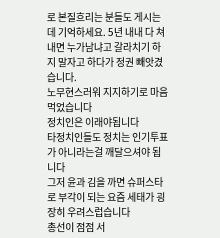로 본질흐리는 분들도 게시는데 기억하세요. 5년 내내 다 쳐내면 누가남냐고 갈라치기 하지 말자고 하다가 정권 빼앗겼습니다.
노무현스러워 지지하기로 마음 먹었습니다
정치인은 이래야됩니다
타정치인들도 정치는 인기투표가 아니라는걸 깨달으셔야 됩니다
그저 윤과 김을 까면 슈퍼스타로 부각이 되는 요즘 세태가 굉장히 우려스럽습니다
총선이 점점 서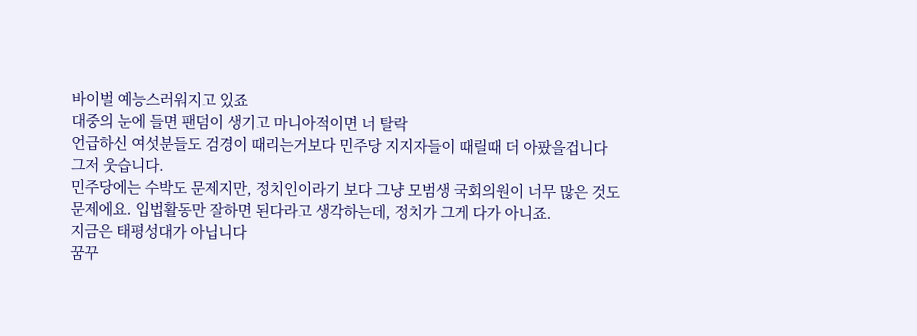바이벌 예능스러워지고 있죠
대중의 눈에 들면 팬덤이 생기고 마니아적이면 너 탈락
언급하신 여섯분들도 검경이 때리는거보다 민주당 지지자들이 때릴때 더 아팠을겁니다
그저 웃습니다.
민주당에는 수박도 문제지만, 정치인이라기 보다 그냥 모범생 국회의원이 너무 많은 것도 문제에요. 입법활동만 잘하면 된다라고 생각하는데, 정치가 그게 다가 아니죠.
지금은 태평성대가 아닙니다
꿈꾸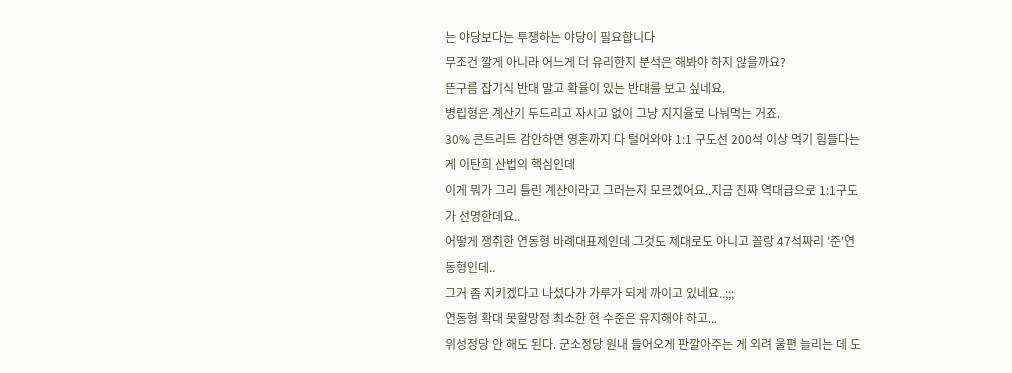는 야당보다는 투쟁하는 야당이 필요합니다
무조건 깔게 아니라 어느게 더 유리한지 분석은 해봐야 하지 않을까요?
뜬구름 잡기식 반대 말고 확율이 있는 반대를 보고 싶네요.
병립형은 계산기 두드리고 자시고 없이 그냥 지지율로 나눠먹는 거죠.
30% 콘트리트 감안하면 영혼까지 다 털어와야 1:1 구도선 200석 이상 먹기 힘들다는 게 이탄희 산법의 핵심인데
이게 뭐가 그리 틀린 계산이라고 그러는지 모르겠어요..지금 진짜 역대급으로 1:1구도가 선명한데요..
어떻게 쟁취한 연동형 바례대표제인데 그것도 제대로도 아니고 꼴랑 47석짜리 '준'연동형인데..
그거 좀 지키겠다고 나섰다가 가루가 되게 까이고 있네요..;;;
연동형 확대 못할망정 최소한 현 수준은 유지해야 하고...
위성정당 안 해도 된다. 군소정당 원내 들어오게 판깔아주는 게 외려 울편 늘리는 데 도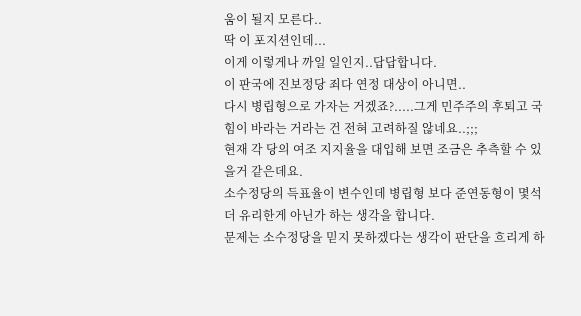움이 될지 모른다..
딱 이 포지션인데...
이게 이렇게나 까일 일인지..답답합니다.
이 판국에 진보정당 죄다 연정 대상이 아니면..
다시 병립형으로 가자는 거겠죠?.....그게 민주주의 후퇴고 국힘이 바라는 거라는 건 전혀 고려하질 않네요..;;;
현재 각 당의 여조 지지율을 대입해 보면 조금은 추측할 수 있을거 같은데요.
소수정당의 득표율이 변수인데 병립형 보다 준연동형이 몇석 더 유리한게 아닌가 하는 생각을 합니다.
문제는 소수정당을 믿지 못하겠다는 생각이 판단을 흐리게 하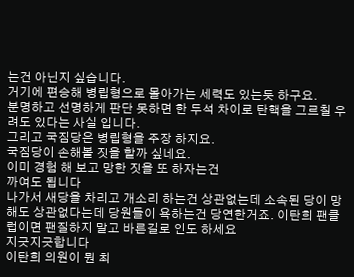는건 아닌지 싶습니다.
거기에 편승해 병립형으로 몰아가는 세력도 있는듯 하구요.
분명하고 선명하게 판단 못하면 한 두석 차이로 탄핵을 그르칠 우려도 있다는 사실 입니다.
그리고 국짐당은 병립형을 주장 하지요.
국짐당이 손해볼 짓을 할까 싶네요.
이미 경험 해 보고 망한 짓을 또 하자는건
까여도 됩니다
나가서 새당을 차리고 개소리 하는건 상관없는데 소속된 당이 망해도 상관없다는데 당원들이 욕하는건 당연한거죠. 이탄희 팬클럽이면 팬질하지 말고 바른길로 인도 하세요
지긋지긋합니다
이탄희 의원이 뭔 최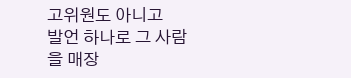고위원도 아니고
발언 하나로 그 사람을 매장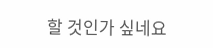할 것인가 싶네요